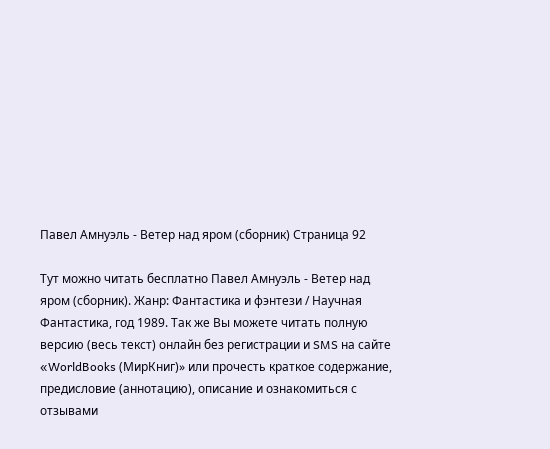Павел Амнуэль - Ветер над яром (сборник) Страница 92

Тут можно читать бесплатно Павел Амнуэль - Ветер над яром (сборник). Жанр: Фантастика и фэнтези / Научная Фантастика, год 1989. Так же Вы можете читать полную версию (весь текст) онлайн без регистрации и SMS на сайте «WorldBooks (МирКниг)» или прочесть краткое содержание, предисловие (аннотацию), описание и ознакомиться с отзывами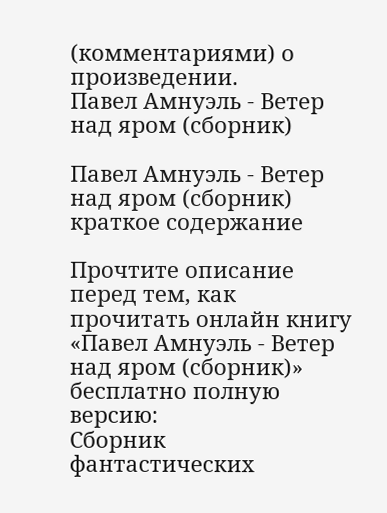(комментариями) о произведении.
Павел Амнуэль - Ветер над яром (сборник)

Павел Амнуэль - Ветер над яром (сборник) краткое содержание

Прочтите описание перед тем, как прочитать онлайн книгу «Павел Амнуэль - Ветер над яром (сборник)» бесплатно полную версию:
Сборник фантастических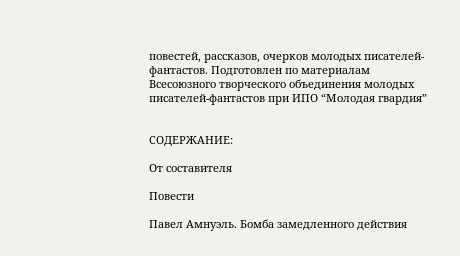повестей, рассказов, очерков молодых писателей-фантастов. Подготовлен по материалам Всесоюзного творческого объединения молодых писателей-фантастов при ИПО “Молодая гвардия”


СОДЕРЖАНИЕ:

От составителя

Повести

Павел Амнуэль. Бомба замедленного действия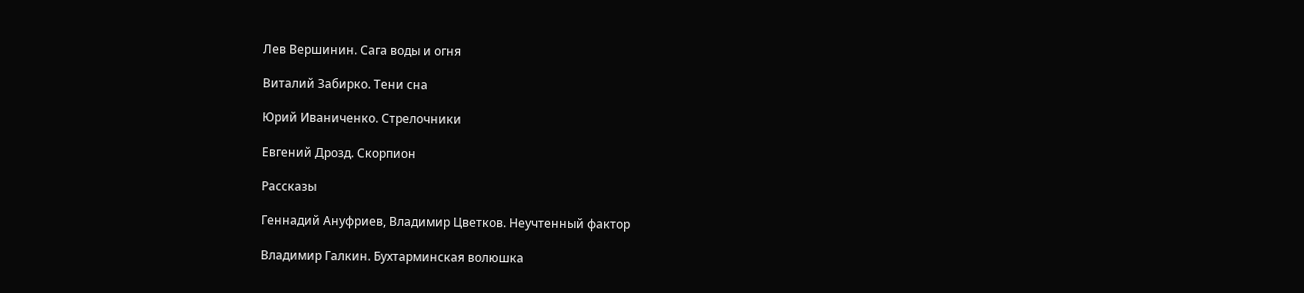Лев Вершинин. Сага воды и огня

Виталий Забирко. Тени сна

Юрий Иваниченко. Стрелочники

Евгений Дрозд. Скорпион

Рассказы

Геннадий Ануфриев, Владимир Цветков. Неучтенный фактор

Владимир Галкин. Бухтарминская волюшка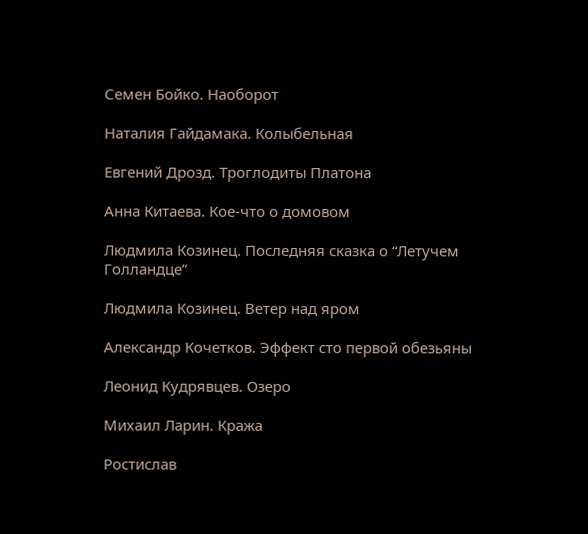Семен Бойко. Наоборот

Наталия Гайдамака. Колыбельная

Евгений Дрозд. Троглодиты Платона

Анна Китаева. Кое-что о домовом

Людмила Козинец. Последняя сказка о “Летучем Голландце”

Людмила Козинец. Ветер над яром

Александр Кочетков. Эффект сто первой обезьяны

Леонид Кудрявцев. Озеро

Михаил Ларин. Кража

Ростислав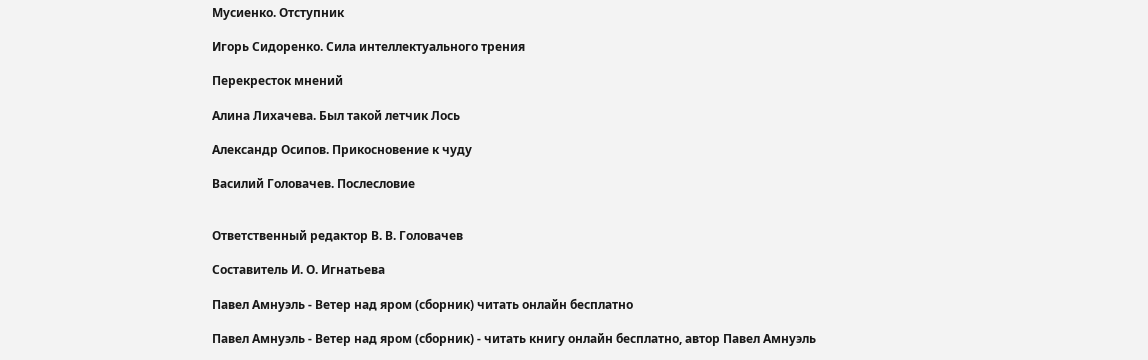Мусиенко. Отступник

Игорь Сидоренко. Сила интеллектуального трения

Перекресток мнений

Алина Лихачева. Был такой летчик Лось

Александр Осипов. Прикосновение к чуду

Василий Головачев. Послесловие


Ответственный редактор В. В. Головачев

Составитель И. О. Игнатьева

Павел Амнуэль - Ветер над яром (сборник) читать онлайн бесплатно

Павел Амнуэль - Ветер над яром (сборник) - читать книгу онлайн бесплатно, автор Павел Амнуэль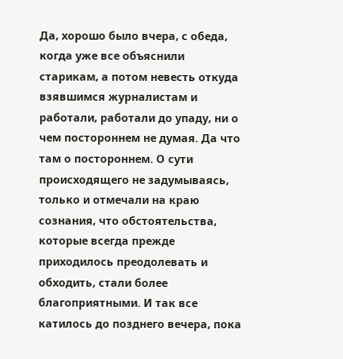Да, хорошо было вчера, с обеда, когда уже все объяснили старикам, а потом невесть откуда взявшимся журналистам и работали, работали до упаду, ни о чем постороннем не думая. Да что там о постороннем. О сути происходящего не задумываясь, только и отмечали на краю сознания, что обстоятельства, которые всегда прежде приходилось преодолевать и обходить, стали более благоприятными. И так все катилось до позднего вечера, пока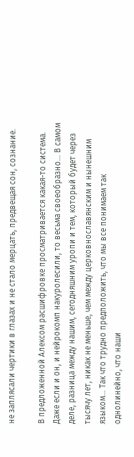не заплясали чертики в глазах и не стало мерцать, предвещая сон, сознание.

В предложенной Алексом расшифровке просматривается какая-то система. Даже если и он, и нейрокомп накуролесили, то весьма своеобразно… В самом деле, разница между нашим, сегодняшним уропи и тем, который будет через тысячу лет, никак не меньше, чем между церковнославянским и нынешним языком… Так что трудно предположить, что мы все понимаем так однолинейно, что наши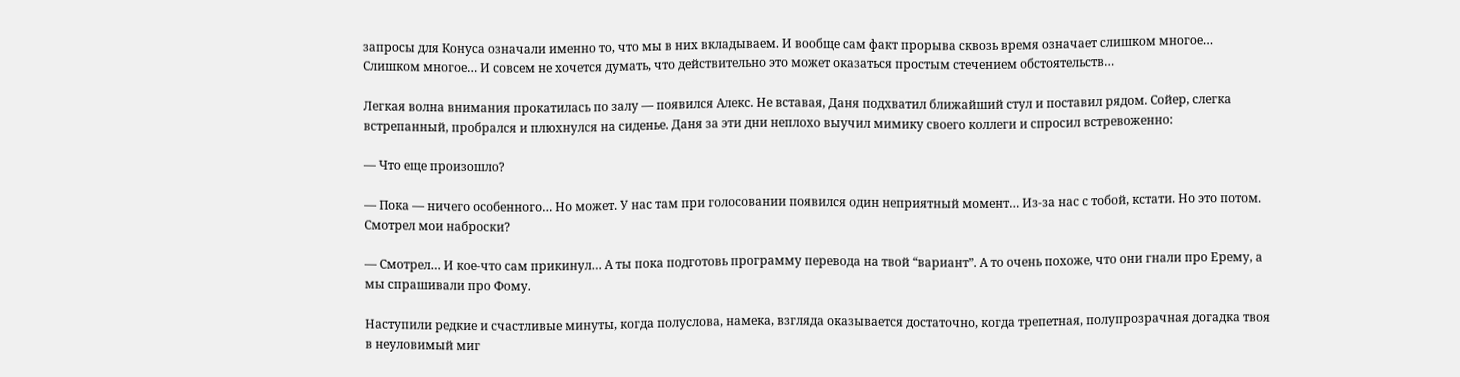запросы для Конуса означали именно то, что мы в них вкладываем. И вообще сам факт прорыва сквозь время означает слишком многое… Слишком многое… И совсем не хочется думать, что действительно это может оказаться простым стечением обстоятельств…

Легкая волна внимания прокатилась по залу — появился Алекс. Не вставая, Даня подхватил ближайший стул и поставил рядом. Сойер, слегка встрепанный, пробрался и плюхнулся на сиденье. Даня за эти дни неплохо выучил мимику своего коллеги и спросил встревоженно:

— Что еще произошло?

— Пока — ничего особенного… Но может. У нас там при голосовании появился один неприятный момент… Из-за нас с тобой, кстати. Но это потом. Смотрел мои наброски?

— Смотрел… И кое-что сам прикинул… А ты пока подготовь программу перевода на твой “вариант”. А то очень похоже, что они гнали про Ерему, а мы спрашивали про Фому.

Наступили редкие и счастливые минуты, когда полуслова, намека, взгляда оказывается достаточно, когда трепетная, полупрозрачная догадка твоя в неуловимый миг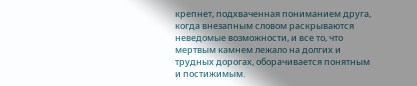крепнет, подхваченная пониманием друга, когда внезапным словом раскрываются неведомые возможности, и все то, что мертвым камнем лежало на долгих и трудных дорогах, оборачивается понятным и постижимым.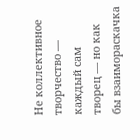Не коллективное творчество — каждый сам творец — но как бы взаимораскачка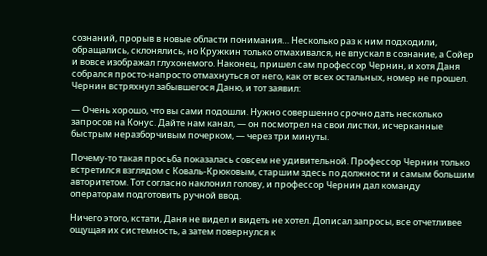сознаний, прорыв в новые области понимания… Несколько раз к ним подходили, обращались, склонялись, но Кружкин только отмахивался, не впускал в сознание, а Сойер и вовсе изображал глухонемого. Наконец, пришел сам профессор Чернин, и хотя Даня собрался просто-напросто отмахнуться от него, как от всех остальных, номер не прошел. Чернин встряхнул забывшегося Даню, и тот заявил:

— Очень хорошо, что вы сами подошли. Нужно совершенно срочно дать несколько запросов на Конус. Дайте нам канал, — он посмотрел на свои листки, исчерканные быстрым неразборчивым почерком, — через три минуты.

Почему-то такая просьба показалась совсем не удивительной. Профессор Чернин только встретился взглядом с Коваль-Крюковым, старшим здесь по должности и самым большим авторитетом. Тот согласно наклонил голову, и профессор Чернин дал команду операторам подготовить ручной ввод.

Ничего этого, кстати, Даня не видел и видеть не хотел. Дописал запросы, все отчетливее ощущая их системность, а затем повернулся к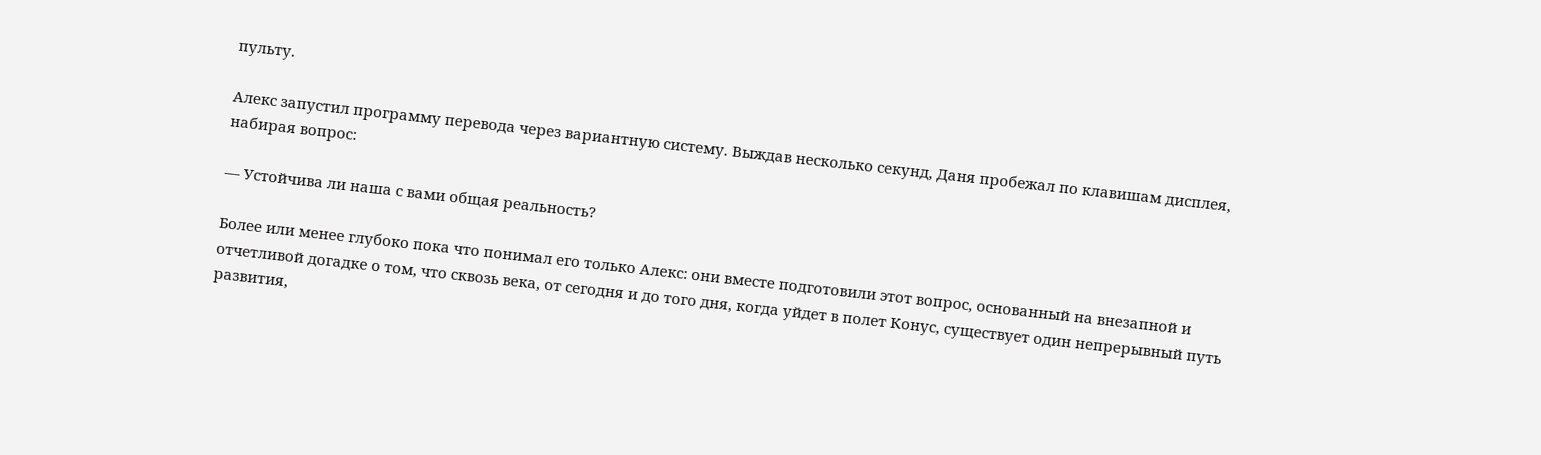пульту.

Алекс запустил программу перевода через вариантную систему. Выждав несколько секунд, Даня пробежал по клавишам дисплея, набирая вопрос:

— Устойчива ли наша с вами общая реальность?

Более или менее глубоко пока что понимал его только Алекс: они вместе подготовили этот вопрос, основанный на внезапной и отчетливой догадке о том, что сквозь века, от сегодня и до того дня, когда уйдет в полет Конус, существует один непрерывный путь развития,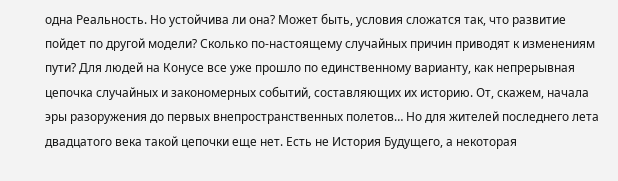одна Реальность. Но устойчива ли она? Может быть, условия сложатся так, что развитие пойдет по другой модели? Сколько по-настоящему случайных причин приводят к изменениям пути? Для людей на Конусе все уже прошло по единственному варианту, как непрерывная цепочка случайных и закономерных событий, составляющих их историю. От, скажем, начала эры разоружения до первых внепространственных полетов… Но для жителей последнего лета двадцатого века такой цепочки еще нет. Есть не История Будущего, а некоторая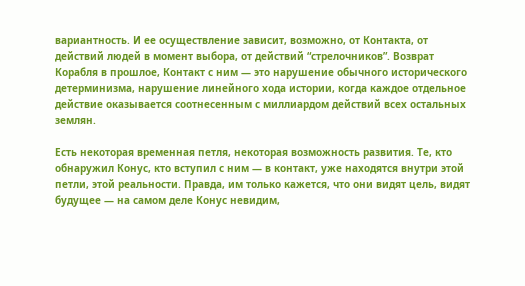вариантность. И ее осуществление зависит, возможно, от Контакта, от действий людей в момент выбора, от действий “стрелочников”. Возврат Корабля в прошлое, Контакт с ним — это нарушение обычного исторического детерминизма, нарушение линейного хода истории, когда каждое отдельное действие оказывается соотнесенным с миллиардом действий всех остальных землян.

Есть некоторая временная петля, некоторая возможность развития. Те, кто обнаружил Конус, кто вступил с ним — в контакт, уже находятся внутри этой петли, этой реальности. Правда, им только кажется, что они видят цель, видят будущее — на самом деле Конус невидим,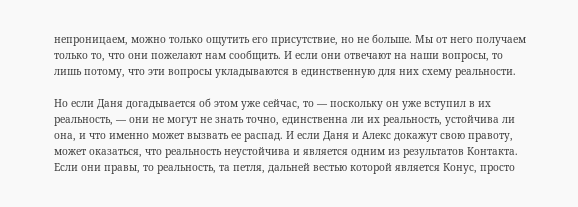непроницаем, можно только ощутить его присутствие, но не больше. Мы от него получаем только то, что они пожелают нам сообщить. И если они отвечают на наши вопросы, то лишь потому, что эти вопросы укладываются в единственную для них схему реальности.

Но если Даня догадывается об этом уже сейчас, то — поскольку он уже вступил в их реальность, — они не могут не знать точно, единственна ли их реальность, устойчива ли она, и что именно может вызвать ее распад. И если Даня и Алекс докажут свою правоту, может оказаться, что реальность неустойчива и является одним из результатов Контакта. Если они правы, то реальность, та петля, дальней вестью которой является Конус, просто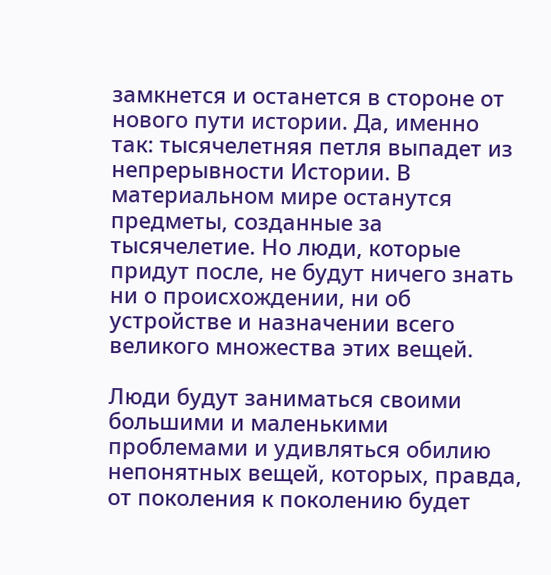замкнется и останется в стороне от нового пути истории. Да, именно так: тысячелетняя петля выпадет из непрерывности Истории. В материальном мире останутся предметы, созданные за тысячелетие. Но люди, которые придут после, не будут ничего знать ни о происхождении, ни об устройстве и назначении всего великого множества этих вещей.

Люди будут заниматься своими большими и маленькими проблемами и удивляться обилию непонятных вещей, которых, правда, от поколения к поколению будет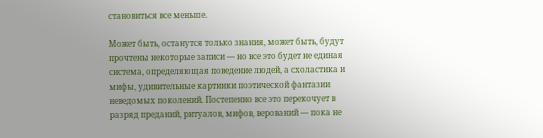становиться все меньше.

Может быть, останутся только знания, может быть, будут прочтены некоторые записи — но все это будет не единая система, определяющая поведение людей, а схоластика и мифы, удивительные картинки поэтической фантазии неведомых поколений. Постепенно все это перекочует в разряд преданий, ритуалов, мифов, верований — пока не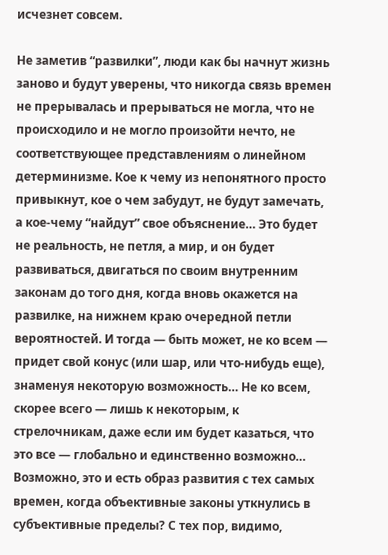исчезнет совсем.

Не заметив “развилки”, люди как бы начнут жизнь заново и будут уверены, что никогда связь времен не прерывалась и прерываться не могла, что не происходило и не могло произойти нечто, не соответствующее представлениям о линейном детерминизме. Кое к чему из непонятного просто привыкнут, кое о чем забудут, не будут замечать, а кое-чему “найдут” свое объяснение… Это будет не реальность, не петля, а мир, и он будет развиваться, двигаться по своим внутренним законам до того дня, когда вновь окажется на развилке, на нижнем краю очередной петли вероятностей. И тогда — быть может, не ко всем — придет свой конус (или шар, или что-нибудь еще), знаменуя некоторую возможность… Не ко всем, скорее всего — лишь к некоторым, к стрелочникам, даже если им будет казаться, что это все — глобально и единственно возможно… Возможно, это и есть образ развития с тех самых времен, когда объективные законы уткнулись в субъективные пределы? С тех пор, видимо,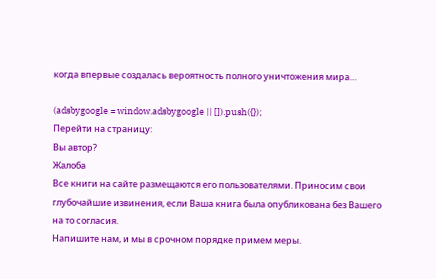когда впервые создалась вероятность полного уничтожения мира…

(adsbygoogle = window.adsbygoogle || []).push({});
Перейти на страницу:
Вы автор?
Жалоба
Все книги на сайте размещаются его пользователями. Приносим свои глубочайшие извинения, если Ваша книга была опубликована без Вашего на то согласия.
Напишите нам, и мы в срочном порядке примем меры.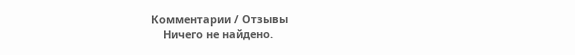Комментарии / Отзывы
    Ничего не найдено.